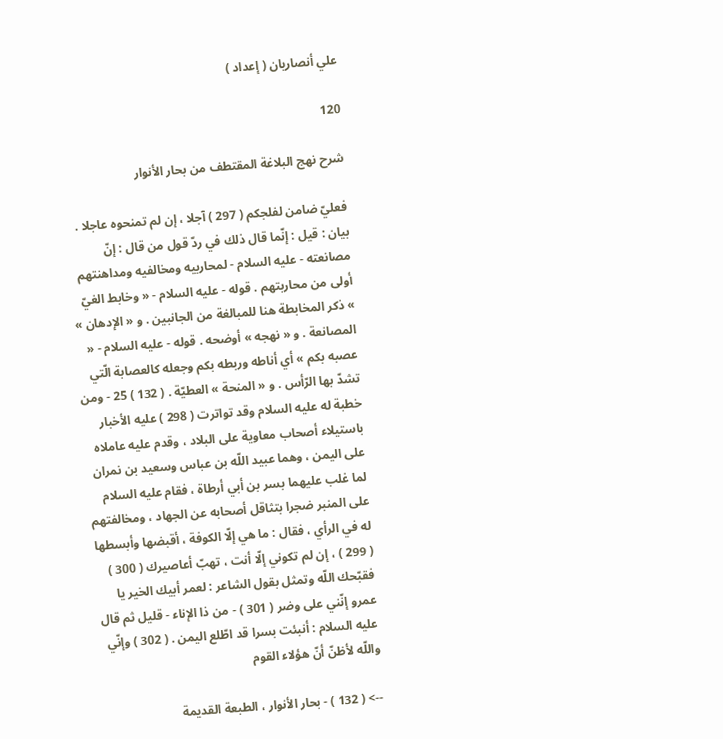علي أنصاريان ( إعداد )

120

شرح نهج البلاغة المقتطف من بحار الأنوار

فعليّ ضامن لفلجكم ( 297 ) آجلا ، إن لم تمنحوه عاجلا . بيان : قيل : إنّما قال ذلك في ردّ قول من قال : إنّ مصانعته - عليه السلام - لمحاربيه ومخالفيه ومداهنتهم أولى من محاربتهم . قوله - عليه السلام - « وخابط الغيّ » ذكر المخابطة هنا للمبالغة من الجانبين . و « الإدهان » المصانعة . و « نهجه » أوضحه . قوله - عليه السلام - « عصبه بكم » أي أناطه وربطه بكم وجعله كالعصابة الّتي تشدّ بها الرّأس . و « المنحة » العطيّة . ( 132 ) 25 - ومن خطبة له عليه السلام وقد تواترت ( 298 ) عليه الأخبار باستيلاء أصحاب معاوية على البلاد ، وقدم عليه عاملاه على اليمن ، وهما عبيد اللّه بن عباس وسعيد بن نمران لما غلب عليهما بسر بن أبي أرطاة ، فقام عليه السلام على المنبر ضجرا بتثاقل أصحابه عن الجهاد ، ومخالفتهم له في الرأي ، فقال : ما هي إلّا الكوفة ، أقبضها وأبسطها ( 299 ) ، إن لم تكوني إلّا أنت ، تهبّ أعاصيرك ( 300 ) فقبّحك اللّه وتمثل بقول الشاعر : لعمر أبيك الخير يا عمرو إنّني على وضر ( 301 ) - من ذا الإناء - قليل ثم قال عليه السلام : أنبئت بسرا قد اطّلع اليمن . ( 302 ) وإنّي واللّه لأظنّ أنّ هؤلاء القوم

--> ( 132 ) - بحار الأنوار ، الطبعة القديمة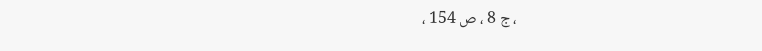، ج 8 ، ص 154 ،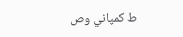ط كمپاني وص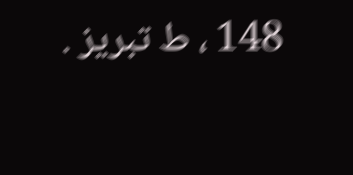148 ، ط تبريز .